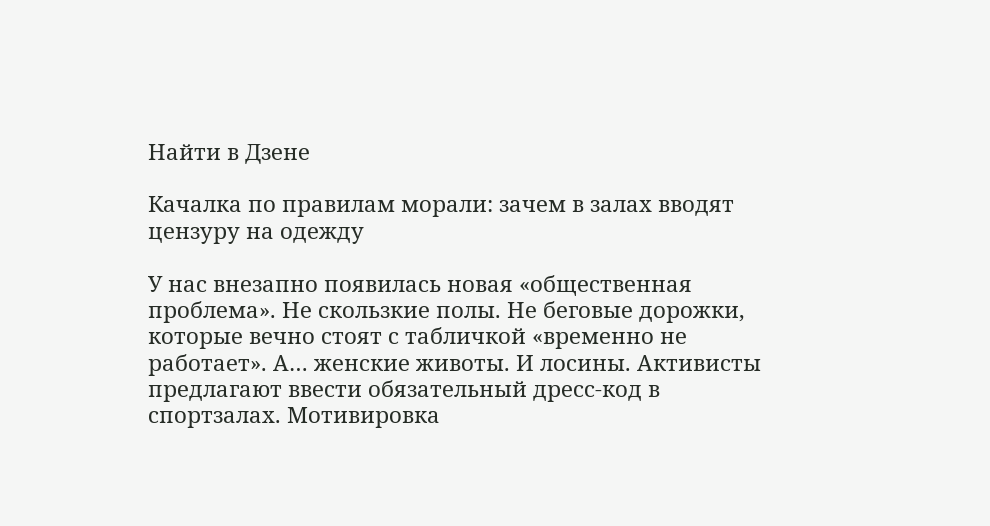Найти в Дзене

Качалка по правилам морали: зачем в залах вводят цензуру на одежду

У нас внезапно появилась новая «общественная проблема». Не скользкие полы. Не беговые дорожки, которые вечно стоят с табличкой «временно не работает». А… женские животы. И лосины. Активисты предлагают ввести обязательный дресс-код в спортзалах. Мотивировка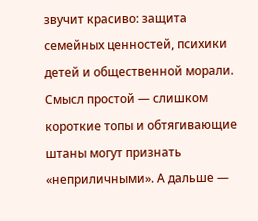звучит красиво: защита семейных ценностей, психики детей и общественной морали. Смысл простой — слишком короткие топы и обтягивающие штаны могут признать «неприличными». А дальше —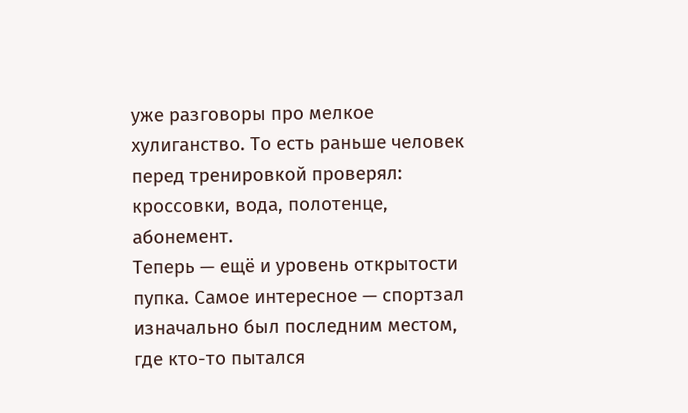уже разговоры про мелкое хулиганство. То есть раньше человек перед тренировкой проверял: кроссовки, вода, полотенце, абонемент.
Теперь — ещё и уровень открытости пупка. Самое интересное — спортзал изначально был последним местом, где кто-то пытался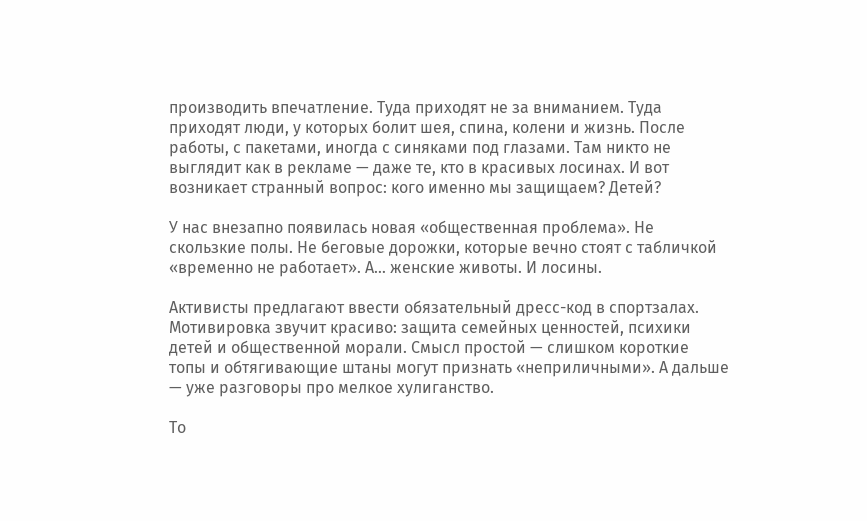производить впечатление. Туда приходят не за вниманием. Туда приходят люди, у которых болит шея, спина, колени и жизнь. После работы, с пакетами, иногда с синяками под глазами. Там никто не выглядит как в рекламе — даже те, кто в красивых лосинах. И вот возникает странный вопрос: кого именно мы защищаем? Детей?

У нас внезапно появилась новая «общественная проблема». Не скользкие полы. Не беговые дорожки, которые вечно стоят с табличкой «временно не работает». А… женские животы. И лосины.

Активисты предлагают ввести обязательный дресс-код в спортзалах. Мотивировка звучит красиво: защита семейных ценностей, психики детей и общественной морали. Смысл простой — слишком короткие топы и обтягивающие штаны могут признать «неприличными». А дальше — уже разговоры про мелкое хулиганство.

То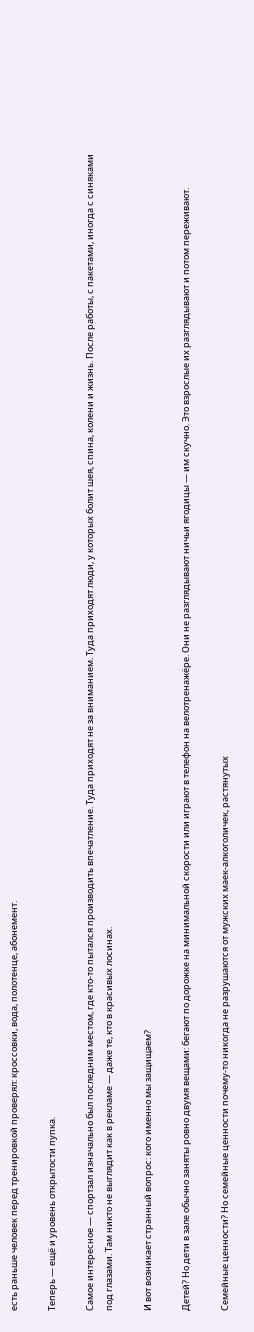есть раньше человек перед тренировкой проверял: кроссовки, вода, полотенце, абонемент.

Теперь — ещё и уровень открытости пупка.

Самое интересное — спортзал изначально был последним местом, где кто-то пытался производить впечатление. Туда приходят не за вниманием. Туда приходят люди, у которых болит шея, спина, колени и жизнь. После работы, с пакетами, иногда с синяками под глазами. Там никто не выглядит как в рекламе — даже те, кто в красивых лосинах.

И вот возникает странный вопрос: кого именно мы защищаем?

Детей? Но дети в зале обычно заняты ровно двумя вещами: бегают по дорожке на минимальной скорости или играют в телефон на велотренажёре. Они не разглядывают ничьи ягодицы — им скучно. Это взрослые их разглядывают и потом переживают.

Семейные ценности? Но семейные ценности почему-то никогда не разрушаются от мужских маек-алкоголичек, растянутых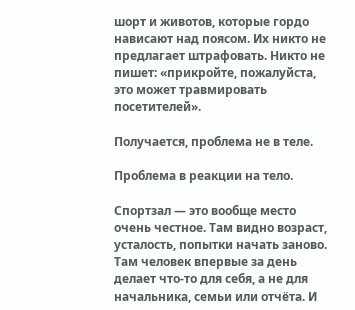шорт и животов, которые гордо нависают над поясом. Их никто не предлагает штрафовать. Никто не пишет: «прикройте, пожалуйста, это может травмировать посетителей».

Получается, проблема не в теле.

Проблема в реакции на тело.

Спортзал — это вообще место очень честное. Там видно возраст, усталость, попытки начать заново. Там человек впервые за день делает что-то для себя, а не для начальника, семьи или отчёта. И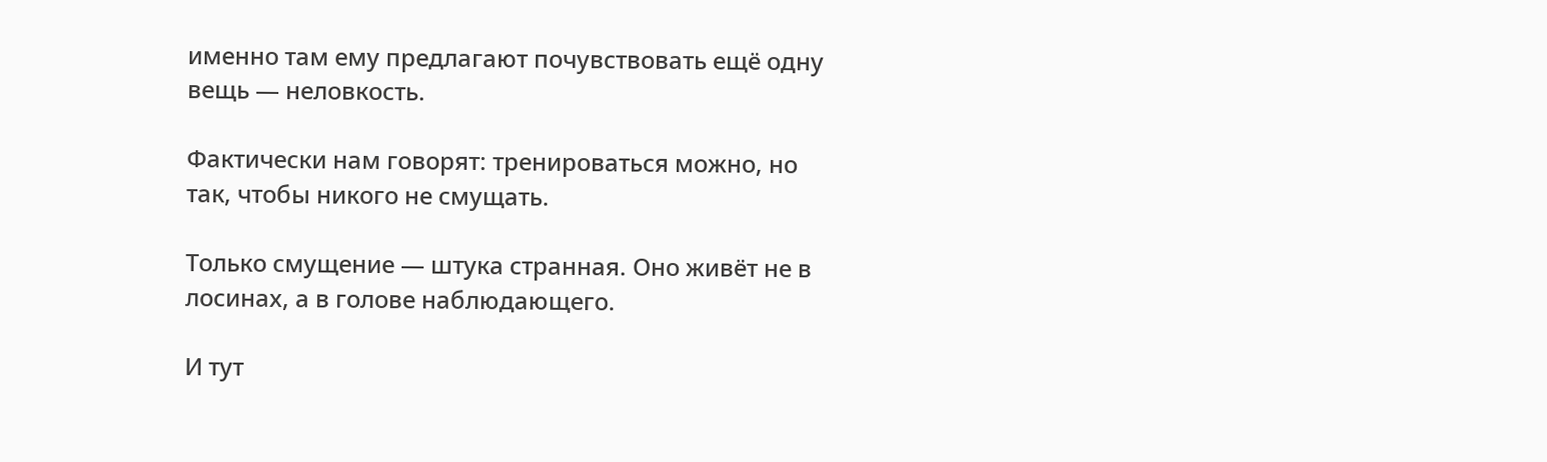именно там ему предлагают почувствовать ещё одну вещь — неловкость.

Фактически нам говорят: тренироваться можно, но так, чтобы никого не смущать.

Только смущение — штука странная. Оно живёт не в лосинах, а в голове наблюдающего.

И тут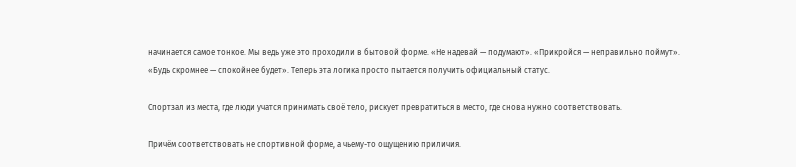начинается самое тонкое. Мы ведь уже это проходили в бытовой форме. «Не надевай — подумают». «Прикройся — неправильно поймут». «Будь скромнее — спокойнее будет». Теперь эта логика просто пытается получить официальный статус.

Спортзал из места, где люди учатся принимать своё тело, рискует превратиться в место, где снова нужно соответствовать.

Причём соответствовать не спортивной форме, а чьему-то ощущению приличия.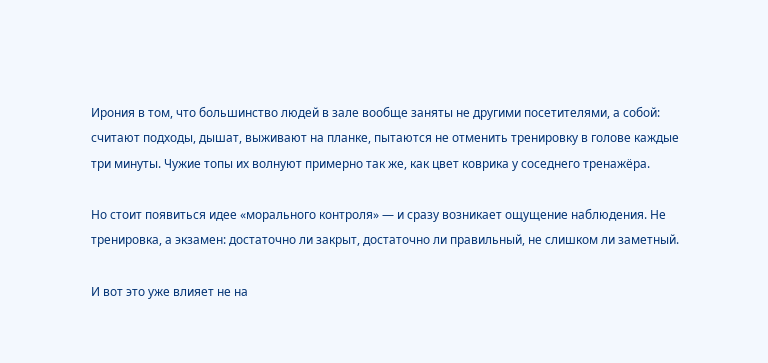Ирония в том, что большинство людей в зале вообще заняты не другими посетителями, а собой: считают подходы, дышат, выживают на планке, пытаются не отменить тренировку в голове каждые три минуты. Чужие топы их волнуют примерно так же, как цвет коврика у соседнего тренажёра.

Но стоит появиться идее «морального контроля» — и сразу возникает ощущение наблюдения. Не тренировка, а экзамен: достаточно ли закрыт, достаточно ли правильный, не слишком ли заметный.

И вот это уже влияет не на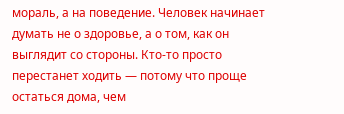мораль, а на поведение. Человек начинает думать не о здоровье, а о том, как он выглядит со стороны. Кто-то просто перестанет ходить — потому что проще остаться дома, чем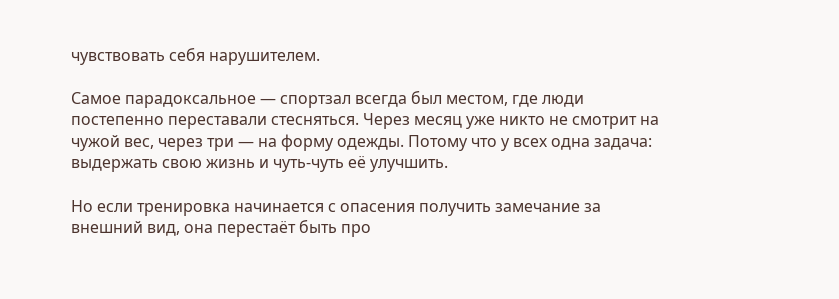чувствовать себя нарушителем.

Самое парадоксальное — спортзал всегда был местом, где люди постепенно переставали стесняться. Через месяц уже никто не смотрит на чужой вес, через три — на форму одежды. Потому что у всех одна задача: выдержать свою жизнь и чуть-чуть её улучшить.

Но если тренировка начинается с опасения получить замечание за внешний вид, она перестаёт быть про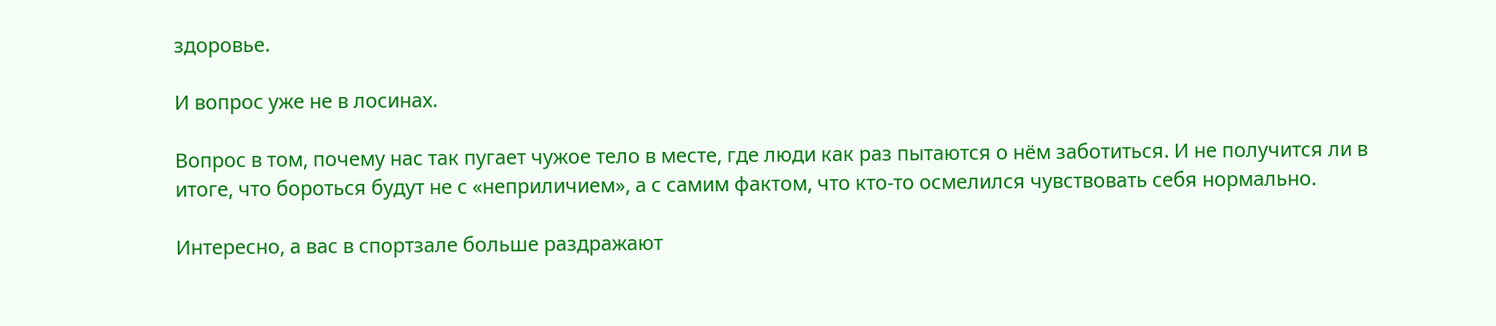здоровье.

И вопрос уже не в лосинах.

Вопрос в том, почему нас так пугает чужое тело в месте, где люди как раз пытаются о нём заботиться. И не получится ли в итоге, что бороться будут не с «неприличием», а с самим фактом, что кто-то осмелился чувствовать себя нормально.

Интересно, а вас в спортзале больше раздражают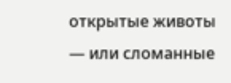открытые животы — или сломанные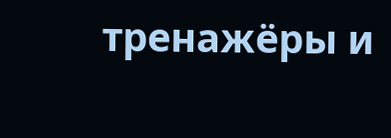тренажёры и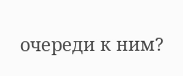очереди к ним?